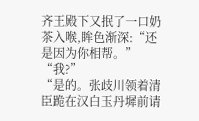齐王殿下又抿了一口奶茶入喉,眸色渐深:“还是因为你相帮。”
“我?”
“是的。张歧川领着清臣跪在汉白玉丹墀前请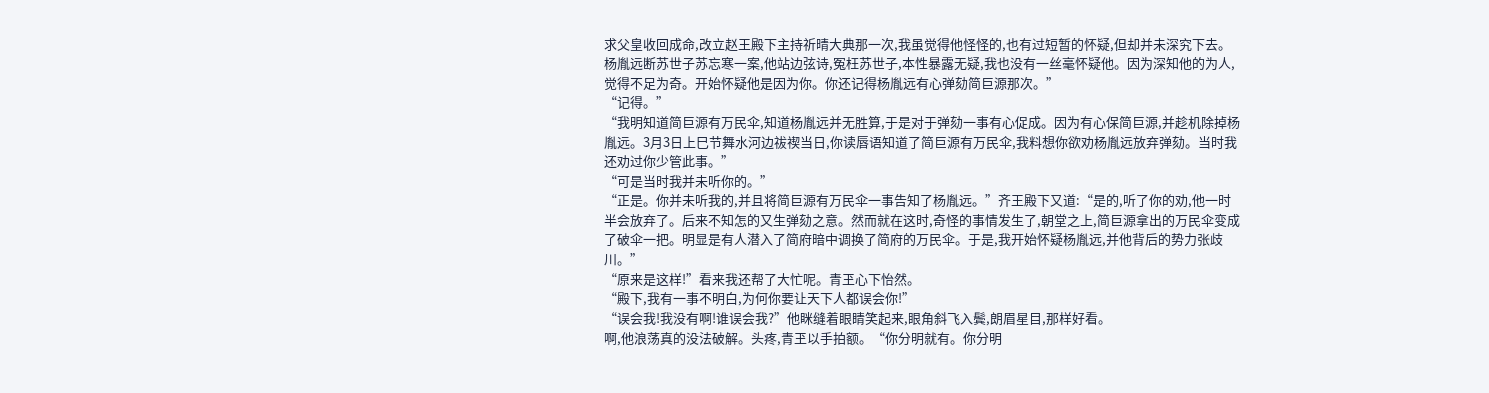求父皇收回成命,改立赵王殿下主持祈晴大典那一次,我虽觉得他怪怪的,也有过短暂的怀疑,但却并未深究下去。杨胤远断苏世子苏忘寒一案,他站边弦诗,冤枉苏世子,本性暴露无疑,我也没有一丝毫怀疑他。因为深知他的为人,觉得不足为奇。开始怀疑他是因为你。你还记得杨胤远有心弹劾简巨源那次。”
“记得。”
“我明知道简巨源有万民伞,知道杨胤远并无胜算,于是对于弹劾一事有心促成。因为有心保简巨源,并趁机除掉杨胤远。3月3日上巳节舞水河边祓禊当日,你读唇语知道了简巨源有万民伞,我料想你欲劝杨胤远放弃弹劾。当时我还劝过你少管此事。”
“可是当时我并未听你的。”
“正是。你并未听我的,并且将简巨源有万民伞一事告知了杨胤远。”齐王殿下又道:“是的,听了你的劝,他一时半会放弃了。后来不知怎的又生弹劾之意。然而就在这时,奇怪的事情发生了,朝堂之上,简巨源拿出的万民伞变成了破伞一把。明显是有人潜入了简府暗中调换了简府的万民伞。于是,我开始怀疑杨胤远,并他背后的势力张歧川。”
“原来是这样!”看来我还帮了大忙呢。青玊心下怡然。
“殿下,我有一事不明白,为何你要让天下人都误会你!”
“误会我!我没有啊!谁误会我?”他眯缝着眼睛笑起来,眼角斜飞入鬓,朗眉星目,那样好看。
啊,他浪荡真的没法破解。头疼,青玊以手拍额。“你分明就有。你分明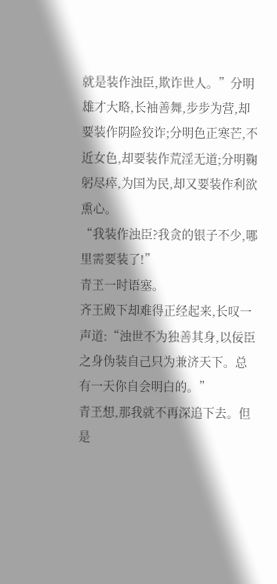就是装作浊臣,欺诈世人。”分明雄才大略,长袖善舞,步步为营,却要装作阴险狡诈;分明色正寒芒,不近女色,却要装作荒淫无道;分明鞠躬尽瘁,为国为民,却又要装作利欲熏心。
“我装作浊臣?我贪的银子不少,哪里需要装了!”
青玊一时语塞。
齐王殿下却难得正经起来,长叹一声道:“浊世不为独善其身,以佞臣之身伪装自己只为兼济天下。总有一天你自会明白的。”
青玊想,那我就不再深追下去。但是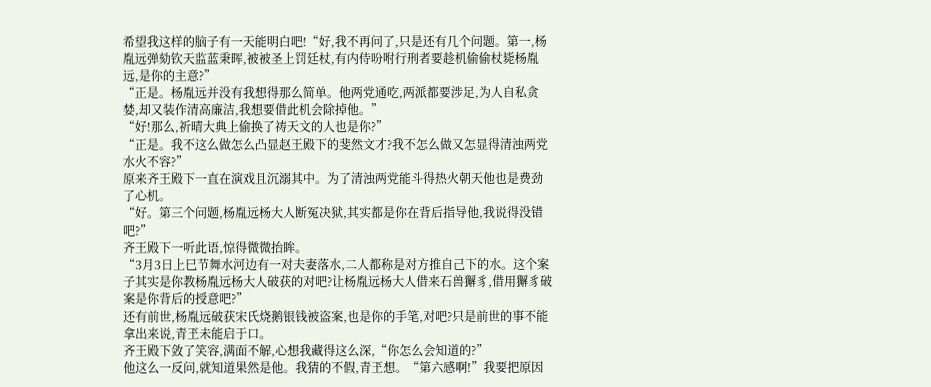希望我这样的脑子有一天能明白吧!“好,我不再问了,只是还有几个问题。第一,杨胤远弹劾钦天监蓝秉晖,被被圣上罚廷杖,有内侍吩咐行刑者要趁机偷偷杖毙杨胤远,是你的主意?”
“正是。杨胤远并没有我想得那么简单。他两党通吃,两派都要涉足,为人自私贪婪,却又装作清高廉洁,我想要借此机会除掉他。”
“好!那么,祈晴大典上偷换了祷天文的人也是你?”
“正是。我不这么做怎么凸显赵王殿下的斐然文才?我不怎么做又怎显得清浊两党水火不容?”
原来齐王殿下一直在演戏且沉溺其中。为了清浊两党能斗得热火朝天他也是费劲了心机。
“好。第三个问题,杨胤远杨大人断冤决狱,其实都是你在背后指导他,我说得没错吧?”
齐王殿下一听此语,惊得微微抬眸。
“3月3日上巳节舞水河边有一对夫妻落水,二人都称是对方推自己下的水。这个案子其实是你教杨胤远杨大人破获的对吧?让杨胤远杨大人借来石兽獬豸,借用獬豸破案是你背后的授意吧?”
还有前世,杨胤远破获宋氏烧鹅银钱被盗案,也是你的手笔,对吧?只是前世的事不能拿出来说,青玊未能启于口。
齐王殿下敛了笑容,满面不解,心想我藏得这么深,“你怎么会知道的?”
他这么一反问,就知道果然是他。我猜的不假,青玊想。“第六感啊!”我要把原因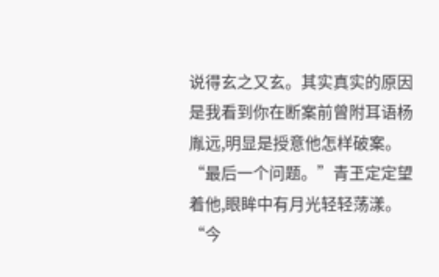说得玄之又玄。其实真实的原因是我看到你在断案前曾附耳语杨胤远,明显是授意他怎样破案。
“最后一个问题。”青玊定定望着他,眼眸中有月光轻轻荡漾。“今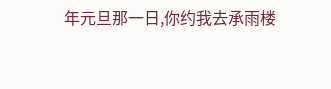年元旦那一日,你约我去承雨楼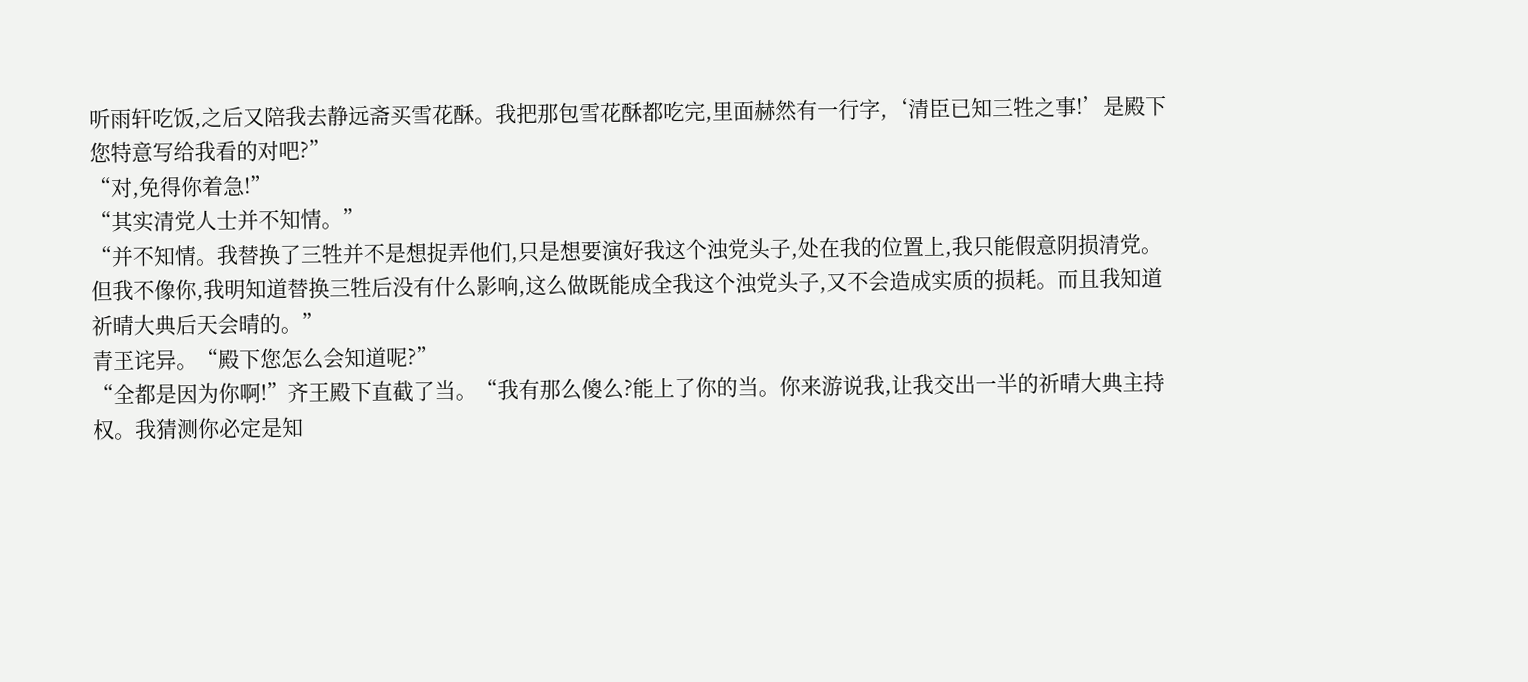听雨轩吃饭,之后又陪我去静远斋买雪花酥。我把那包雪花酥都吃完,里面赫然有一行字,‘清臣已知三牲之事!’是殿下您特意写给我看的对吧?”
“对,免得你着急!”
“其实清党人士并不知情。”
“并不知情。我替换了三牲并不是想捉弄他们,只是想要演好我这个浊党头子,处在我的位置上,我只能假意阴损清党。但我不像你,我明知道替换三牲后没有什么影响,这么做既能成全我这个浊党头子,又不会造成实质的损耗。而且我知道祈晴大典后天会晴的。”
青玊诧异。“殿下您怎么会知道呢?”
“全都是因为你啊!”齐王殿下直截了当。“我有那么傻么?能上了你的当。你来游说我,让我交出一半的祈晴大典主持权。我猜测你必定是知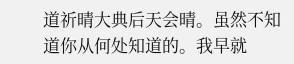道祈晴大典后天会晴。虽然不知道你从何处知道的。我早就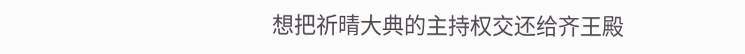想把祈晴大典的主持权交还给齐王殿